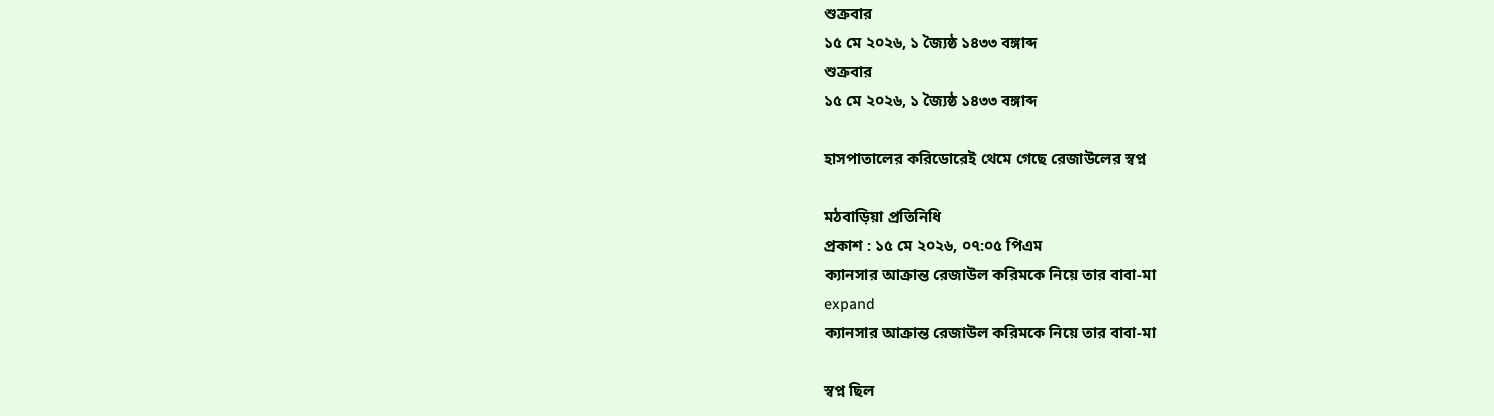শুক্রবার
১৫ মে ২০২৬, ১ জ্যৈষ্ঠ ১৪৩৩ বঙ্গাব্দ
শুক্রবার
১৫ মে ২০২৬, ১ জ্যৈষ্ঠ ১৪৩৩ বঙ্গাব্দ

হাসপাতালের করিডোরেই থেমে গেছে রেজাউলের স্বপ্ন

মঠবাড়িয়া প্রতিনিধি
প্রকাশ : ১৫ মে ২০২৬, ০৭:০৫ পিএম
ক্যানসার আক্রান্ত রেজাউল করিমকে নিয়ে তার বাবা-মা
expand
ক্যানসার আক্রান্ত রেজাউল করিমকে নিয়ে তার বাবা-মা

স্বপ্ন ছিল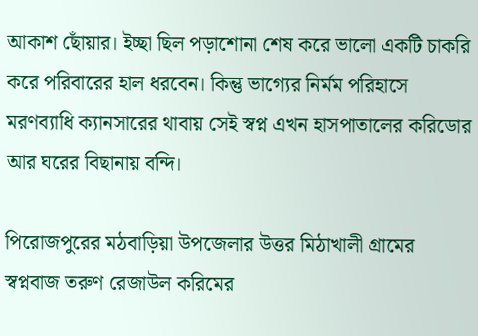আকাশ ছোঁয়ার। ইচ্ছা ছিল পড়াশোনা শেষ করে ভালো একটি চাকরি করে পরিবারের হাল ধরবেন। কিন্তু ভাগ্যের নির্মম পরিহাসে মরণব্যাধি ক্যানসারের থাবায় সেই স্বপ্ন এখন হাসপাতালের করিডোর আর ঘরের বিছানায় বন্দি।

পিরোজপুরের মঠবাড়িয়া উপজেলার উত্তর মিঠাখালী গ্রামের স্বপ্নবাজ তরুণ রেজাউল করিমের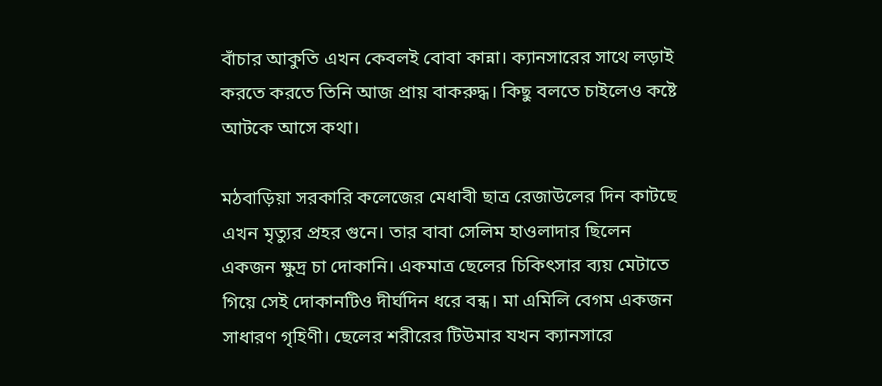বাঁচার আকুতি এখন কেবলই বোবা কান্না। ক্যানসারের সাথে লড়াই করতে করতে তিনি আজ প্রায় বাকরুদ্ধ। কিছু বলতে চাইলেও কষ্টে আটকে আসে কথা।

মঠবাড়িয়া সরকারি কলেজের মেধাবী ছাত্র রেজাউলের দিন কাটছে এখন মৃত্যুর প্রহর গুনে। তার বাবা সেলিম হাওলাদার ছিলেন একজন ক্ষুদ্র চা দোকানি। একমাত্র ছেলের চিকিৎসার ব্যয় মেটাতে গিয়ে সেই দোকানটিও দীর্ঘদিন ধরে বন্ধ। মা এমিলি বেগম একজন সাধারণ গৃহিণী। ছেলের শরীরের টিউমার যখন ক্যানসারে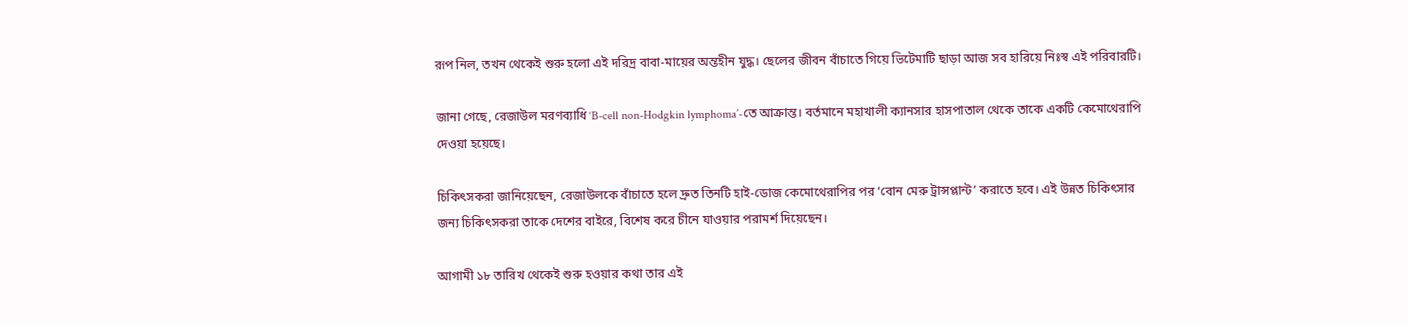রূপ নিল, তখন থেকেই শুরু হলো এই দরিদ্র বাবা-মায়ের অন্তহীন যুদ্ধ। ছেলের জীবন বাঁচাতে গিয়ে ভিটেমাটি ছাড়া আজ সব হারিয়ে নিঃস্ব এই পরিবারটি।

জানা গেছে, রেজাউল মরণব্যাধি ‘B-cell non-Hodgkin lymphoma’-তে আক্রান্ত। বর্তমানে মহাখালী ক্যানসার হাসপাতাল থেকে তাকে একটি কেমোথেরাপি দেওয়া হয়েছে।

চিকিৎসকরা জানিয়েছেন, রেজাউলকে বাঁচাতে হলে দ্রুত তিনটি হাই-ডোজ কেমোথেরাপির পর ‘বোন মেরু ট্রান্সপ্লান্ট’ করাতে হবে। এই উন্নত চিকিৎসার জন্য চিকিৎসকরা তাকে দেশের বাইরে, বিশেষ করে চীনে যাওয়ার পরামর্শ দিয়েছেন।

আগামী ১৮ তারিখ থেকেই শুরু হওয়ার কথা তার এই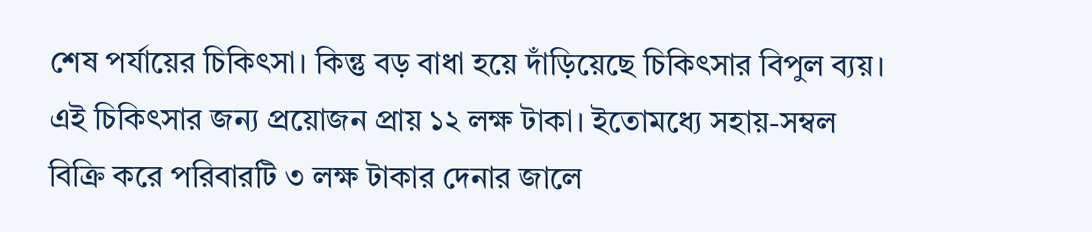শেষ পর্যায়ের চিকিৎসা। কিন্তু বড় বাধা হয়ে দাঁড়িয়েছে চিকিৎসার বিপুল ব্যয়। এই চিকিৎসার জন্য প্রয়োজন প্রায় ১২ লক্ষ টাকা। ইতোমধ্যে সহায়-সম্বল বিক্রি করে পরিবারটি ৩ লক্ষ টাকার দেনার জালে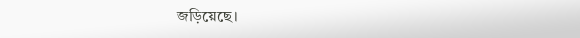জড়িয়েছে।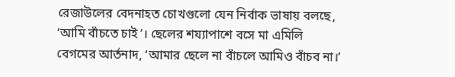রেজাউলের বেদনাহত চোখগুলো যেন নির্বাক ভাষায় বলছে, ‘আমি বাঁচতে চাই’। ছেলের শয্যাপাশে বসে মা এমিলি বেগমের আর্তনাদ, ‘আমার ছেলে না বাঁচলে আমিও বাঁচব না।’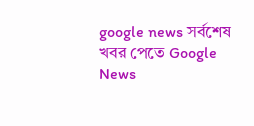google news সর্বশেষ খবর পেতে Google News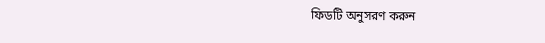ফিডটি অনুসরণ করুন